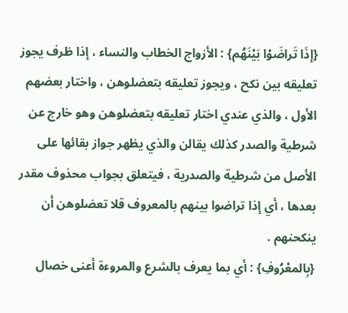{إذَا تَراضَوْا بَيْنَهُم} : الأزواج الخطاب والنساء ، إذا ظرف يجوز تعليقه بين نكح ، ويجوز تعليقه بتعضلوهن ، واختار بعضهم الأول ، والذي عندي اختار تعليقه بتعضلوهن وهو خارج عن شرطية والصدر كذلك يقالن والذي يظهر جواز بقائها على الأصل من شرطية والصدرية ، فيتعلق بجواب محذوف مقدر بعدها ، أي إذا تراضوا بينهم بالمعروف قلا تعضلوهن أن ينكحنهم .
{بِالمعْرُوفِ} : أي بما يعرف بالشرع والمروءة أعنى خصال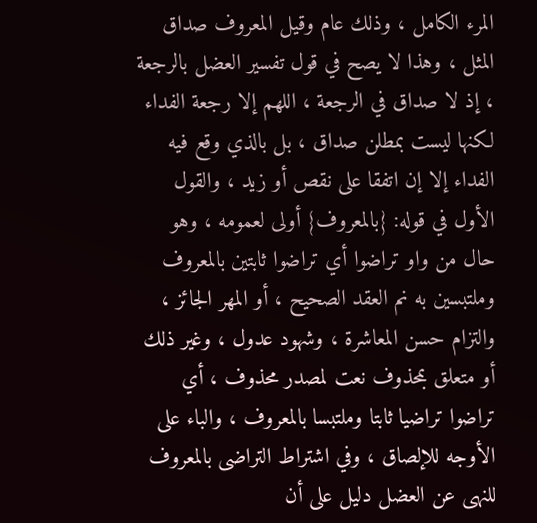المرء الكامل ، وذلك عام وقيل المعروف صداق المثل ، وهذا لا يصح في قول تفسير العضل بالرجعة ، إذ لا صداق في الرجعة ، اللهم إلا رجعة الفداء لكنها ليست بمطلن صداق ، بل بالذي وقع فيه الفداء إلا إن اتفقا على نقص أو زيد ، والقول الأول في قوله: {بالمعروف} أولى لعمومه ، وهو حال من واو تراضوا أي تراضوا ثابتين بالمعروف وملتبسين به نم العقد الصحيح ، أو المهر الجائز ، والتزام حسن المعاشرة ، وشهود عدول ، وغير ذلك أو متعلق بمحذوف نعت لمصدر محذوف ، أي تراضوا تراضيا ثابتا وملتبسا بالمعروف ، والباء على الأوجه للإلصاق ، وفي اشتراط التراضى بالمعروف للنهى عن العضل دليل على أن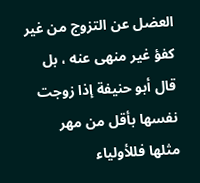العضل عن التزوج من غير كفؤ غير منهى عنه ، بل قال أبو حنيفة إذا زوجت نفسها بأقل من مهر مثلها فللأولياء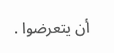أن يتعرضوا .